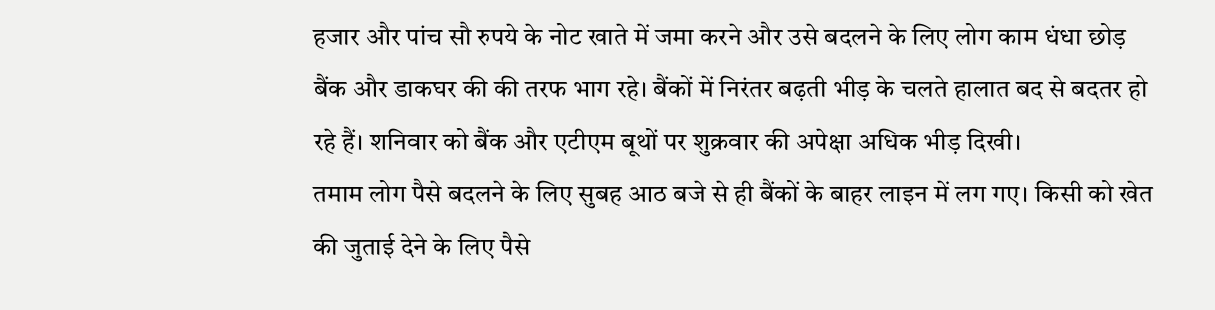हजार और पांच सौ रुपये के नोट खाते में जमा करने और उसे बदलने के लिए लोग काम धंधा छोड़ बैंक और डाकघर की की तरफ भाग रहे। बैंकों में निरंतर बढ़ती भीड़ के चलते हालात बद से बदतर हो रहे हैं। शनिवार को बैंक और एटीएम बूथों पर शुक्रवार की अपेक्षा अधिक भीड़ दिखी।
तमाम लोग पैसे बदलने के लिए सुबह आठ बजे से ही बैंकों के बाहर लाइन में लग गए। किसी को खेत की जुताई देने के लिए पैसे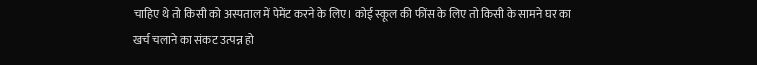चाहिए थे तो किसी को अस्पताल में पेमेंट करने के लिए। कोई स्कूल की फींस के लिए तो किसी के सामने घर का खर्च चलाने का संकट उत्पन्न हो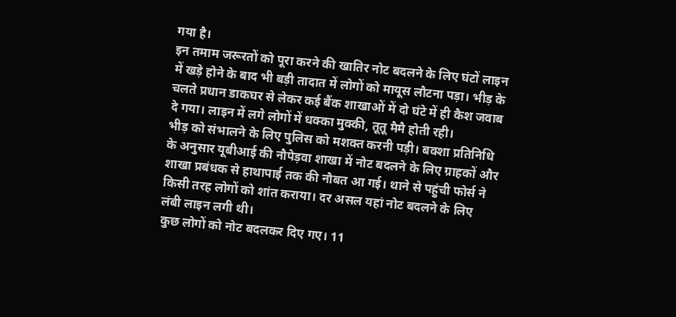गया है।
इन तमाम जरूरतों को पूरा करने की खातिर नोट बदलने के लिए घंटों लाइन में खड़े होने के बाद भी बड़ी तादात में लोगों को मायूस लौटना पड़ा। भीड़ के चलते प्रधान डाकघर से लेकर कई बैंक शाखाओं में दो घंटे में ही कैश जवाब दे गया। लाइन में लगे लोगों में धक्का मुक्की, तूतू मैमै होती रही।
भीड़ को संभालने के लिए पुलिस को मशक्त करनी पड़ी। बक्शा प्रतिनिधि के अनुसार यूबीआई की नौपेड़वा शाखा में नोट बदलने के लिए ग्राहकों और शाखा प्रबंधक से हाथापाई तक की नौबत आ गई। थाने से पहुंची फोर्स ने किसी तरह लोगों को शांत कराया। दर असल यहां नोट बदलने के लिए लंबी लाइन लगी थी।
कुछ लोगों को नोट बदलकर दिए गए। 11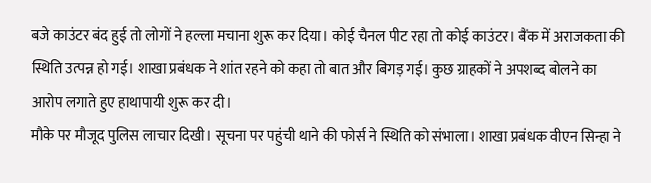बजे काउंटर बंद हुई तो लोगों ने हल्ला मचाना शुरू कर दिया। कोई चैनल पीट रहा तो कोई काउंटर। बैंक में अराजकता की स्थिति उत्पन्न हो गई। शाखा प्रबंधक ने शांत रहने को कहा तो बात और बिगड़ गई। कुछ ग्राहकों ने अपशब्द बोलने का आरोप लगाते हुए हाथापायी शुरू कर दी।
मौके पर मौजूद पुलिस लाचार दिखी। सूचना पर पहुंची थाने की फोर्स ने स्थिति को संभाला। शाखा प्रबंधक वीएन सिन्हा ने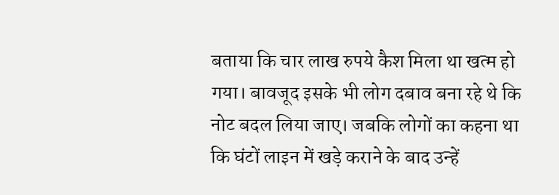बताया कि चार लाख रुपये कैश मिला था खत्म हो गया। बावजूद इसके भी लोग दबाव बना रहे थे कि नोट बदल लिया जाए। जबकि लोगों का कहना था कि घंटों लाइन में खड़े कराने के बाद उन्हें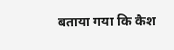बताया गया कि कैश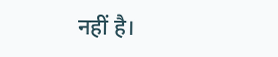नहीं है।